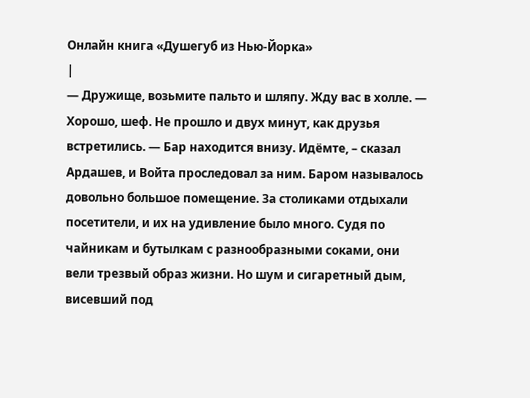Онлайн книга «Душегуб из Нью-Йорка»
|
— Дружище, возьмите пальто и шляпу. Жду вас в холле. — Хорошо, шеф. Не прошло и двух минут, как друзья встретились. — Бар находится внизу. Идёмте, – сказал Ардашев, и Войта проследовал за ним. Баром называлось довольно большое помещение. За столиками отдыхали посетители, и их на удивление было много. Судя по чайникам и бутылкам с разнообразными соками, они вели трезвый образ жизни. Но шум и сигаретный дым, висевший под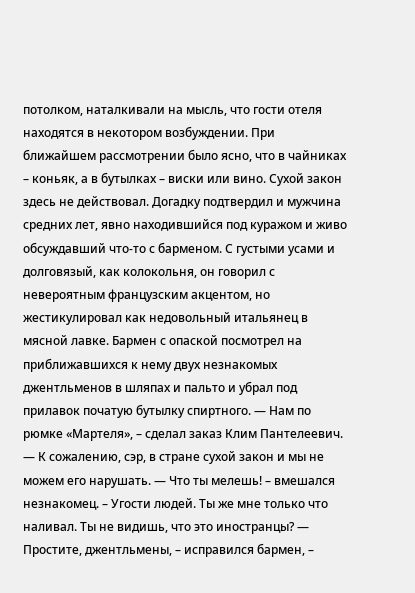потолком, наталкивали на мысль, что гости отеля находятся в некотором возбуждении. При ближайшем рассмотрении было ясно, что в чайниках – коньяк, а в бутылках – виски или вино. Сухой закон здесь не действовал. Догадку подтвердил и мужчина средних лет, явно находившийся под куражом и живо обсуждавший что-то с барменом. С густыми усами и долговязый, как колокольня, он говорил с невероятным французским акцентом, но жестикулировал как недовольный итальянец в мясной лавке. Бармен с опаской посмотрел на приближавшихся к нему двух незнакомых джентльменов в шляпах и пальто и убрал под прилавок початую бутылку спиртного. — Нам по рюмке «Мартеля», – сделал заказ Клим Пантелеевич. — К сожалению, сэр, в стране сухой закон и мы не можем его нарушать. — Что ты мелешь! – вмешался незнакомец. – Угости людей. Ты же мне только что наливал. Ты не видишь, что это иностранцы? — Простите, джентльмены, – исправился бармен, –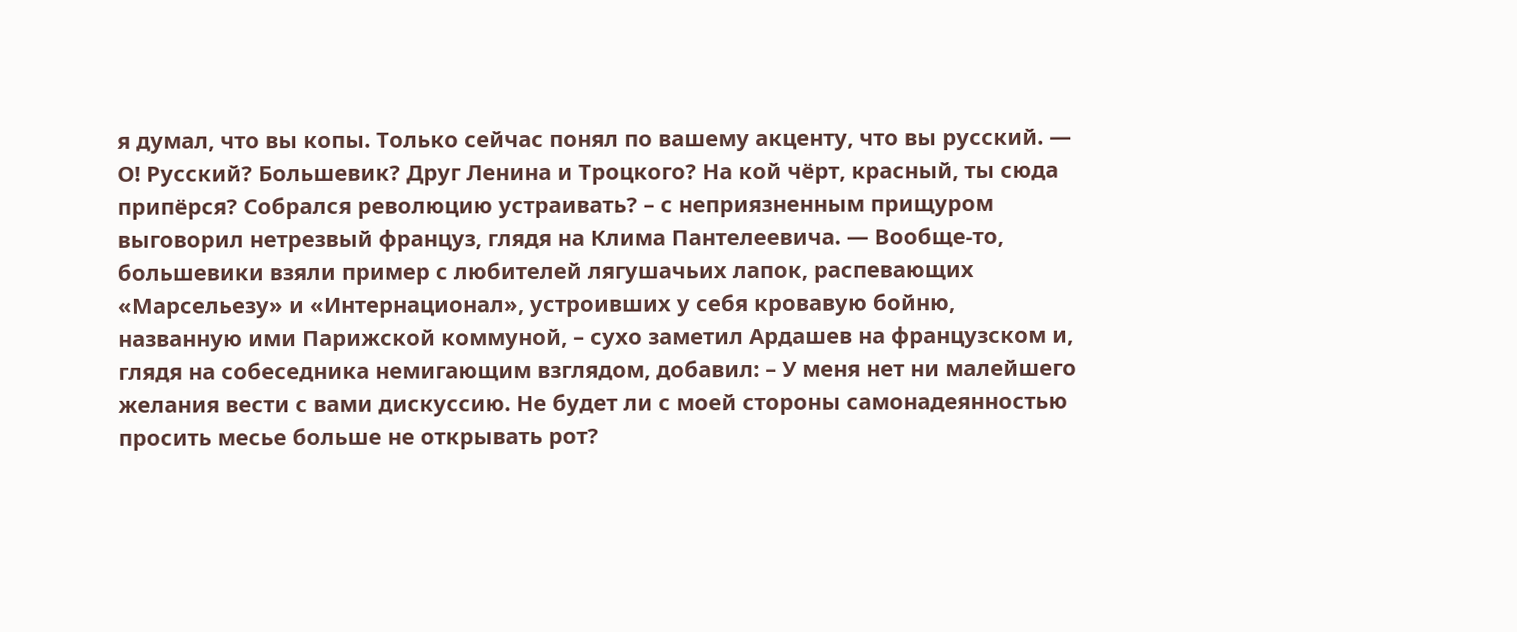я думал, что вы копы. Только сейчас понял по вашему акценту, что вы русский. — О! Русский? Большевик? Друг Ленина и Троцкого? На кой чёрт, красный, ты сюда припёрся? Собрался революцию устраивать? – с неприязненным прищуром выговорил нетрезвый француз, глядя на Клима Пантелеевича. — Вообще-то, большевики взяли пример с любителей лягушачьих лапок, распевающих «Марсельезу» и «Интернационал», устроивших у себя кровавую бойню, названную ими Парижской коммуной, – сухо заметил Ардашев на французском и, глядя на собеседника немигающим взглядом, добавил: – У меня нет ни малейшего желания вести с вами дискуссию. Не будет ли с моей стороны самонадеянностью просить месье больше не открывать рот?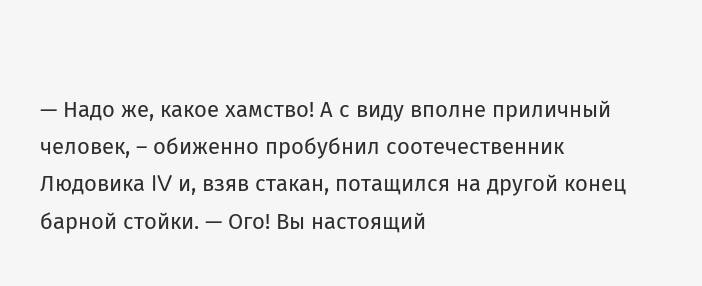— Надо же, какое хамство! А с виду вполне приличный человек, – обиженно пробубнил соотечественник Людовика IV и, взяв стакан, потащился на другой конец барной стойки. — Ого! Вы настоящий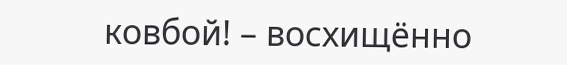ковбой! – восхищённо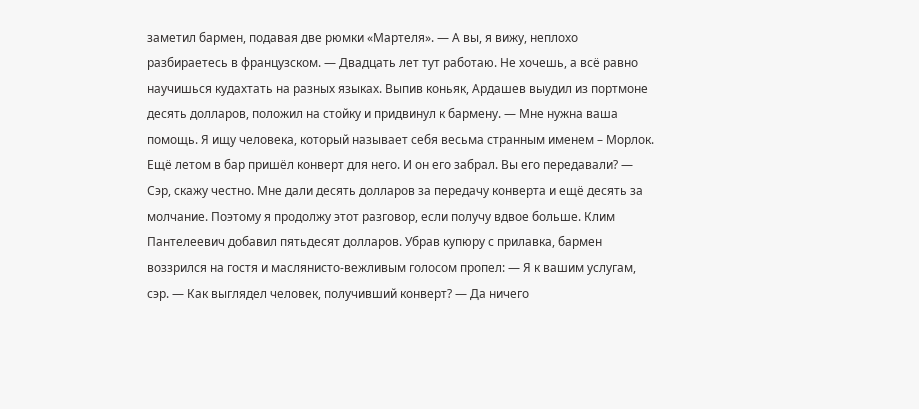заметил бармен, подавая две рюмки «Мартеля». — А вы, я вижу, неплохо разбираетесь в французском. — Двадцать лет тут работаю. Не хочешь, а всё равно научишься кудахтать на разных языках. Выпив коньяк, Ардашев выудил из портмоне десять долларов, положил на стойку и придвинул к бармену. — Мне нужна ваша помощь. Я ищу человека, который называет себя весьма странным именем – Морлок. Ещё летом в бар пришёл конверт для него. И он его забрал. Вы его передавали? — Сэр, скажу честно. Мне дали десять долларов за передачу конверта и ещё десять за молчание. Поэтому я продолжу этот разговор, если получу вдвое больше. Клим Пантелеевич добавил пятьдесят долларов. Убрав купюру с прилавка, бармен воззрился на гостя и маслянисто-вежливым голосом пропел: — Я к вашим услугам, сэр. — Как выглядел человек, получивший конверт? — Да ничего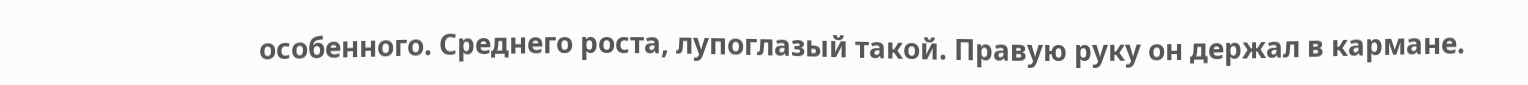особенного. Среднего роста, лупоглазый такой. Правую руку он держал в кармане.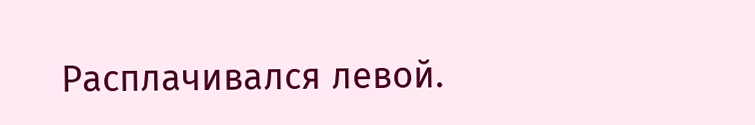Расплачивался левой.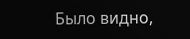Было видно,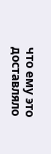что ему это доставляло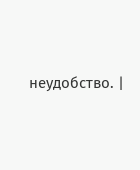неудобство. |